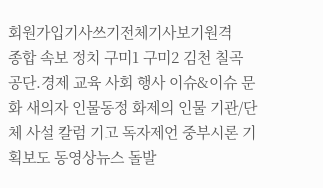회원가입기사쓰기전체기사보기원격
종합 속보 정치 구미1 구미2 김천 칠곡 공단.경제 교육 사회 행사 이슈&이슈 문화 새의자 인물동정 화제의 인물 기관/단체 사설 칼럼 기고 독자제언 중부시론 기획보도 동영상뉴스 돌발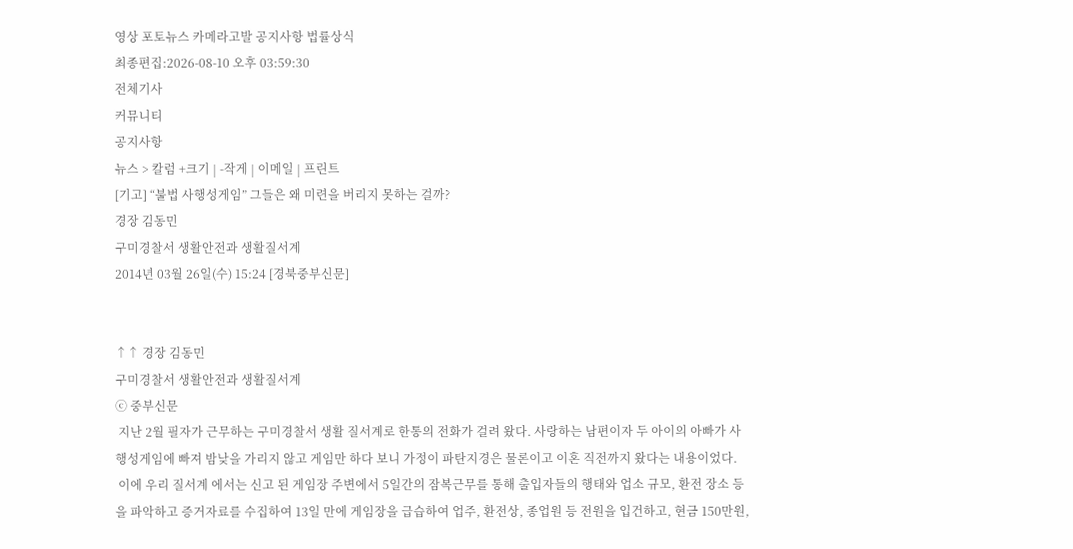영상 포토뉴스 카메라고발 공지사항 법률상식
최종편집:2026-08-10 오후 03:59:30
전체기사
커뮤니티
공지사항
뉴스 > 칼럼 +크기 | -작게 | 이메일 | 프린트
[기고] “불법 사행성게임” 그들은 왜 미련을 버리지 못하는 걸까?
경장 김동민
구미경찰서 생활안전과 생활질서계
2014년 03월 26일(수) 15:24 [경북중부신문]


↑↑ 경장 김동민
구미경찰서 생활안전과 생활질서계
ⓒ 중부신문
 지난 2월 필자가 근무하는 구미경찰서 생활 질서계로 한통의 전화가 걸려 왔다. 사랑하는 남편이자 두 아이의 아빠가 사행성게임에 빠져 밤낮을 가리지 않고 게임만 하다 보니 가정이 파탄지경은 물론이고 이혼 직전까지 왔다는 내용이었다.
 이에 우리 질서계 에서는 신고 된 게임장 주변에서 5일간의 잠복근무를 통해 출입자들의 행태와 업소 규모, 환전 장소 등을 파악하고 증거자료를 수집하여 13일 만에 게임장을 급습하여 업주, 환전상, 종업원 등 전원을 입건하고, 현금 150만원,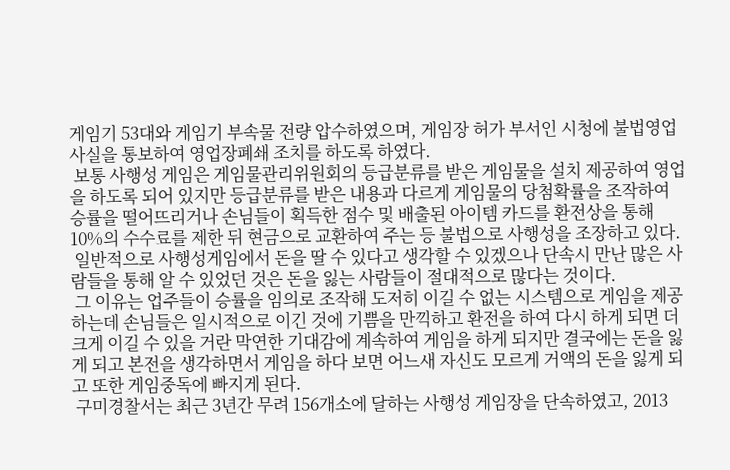게임기 53대와 게임기 부속물 전량 압수하였으며, 게임장 허가 부서인 시청에 불법영업 사실을 통보하여 영업장폐쇄 조치를 하도록 하였다.
 보통 사행성 게임은 게임물관리위원회의 등급분류를 받은 게임물을 설치 제공하여 영업을 하도록 되어 있지만 등급분류를 받은 내용과 다르게 게임물의 당첨확률을 조작하여 승률을 떨어뜨리거나 손님들이 획득한 점수 및 배출된 아이템 카드를 환전상을 통해 10%의 수수료를 제한 뒤 현금으로 교환하여 주는 등 불법으로 사행성을 조장하고 있다.
 일반적으로 사행성게임에서 돈을 딸 수 있다고 생각할 수 있겠으나 단속시 만난 많은 사람들을 통해 알 수 있었던 것은 돈을 잃는 사람들이 절대적으로 많다는 것이다.
 그 이유는 업주들이 승률을 임의로 조작해 도저히 이길 수 없는 시스템으로 게임을 제공하는데 손님들은 일시적으로 이긴 것에 기쁨을 만끽하고 환전을 하여 다시 하게 되면 더 크게 이길 수 있을 거란 막연한 기대감에 계속하여 게임을 하게 되지만 결국에는 돈을 잃게 되고 본전을 생각하면서 게임을 하다 보면 어느새 자신도 모르게 거액의 돈을 잃게 되고 또한 게임중독에 빠지게 된다.
 구미경찰서는 최근 3년간 무려 156개소에 달하는 사행성 게임장을 단속하였고, 2013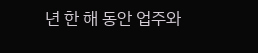년 한 해 동안 업주와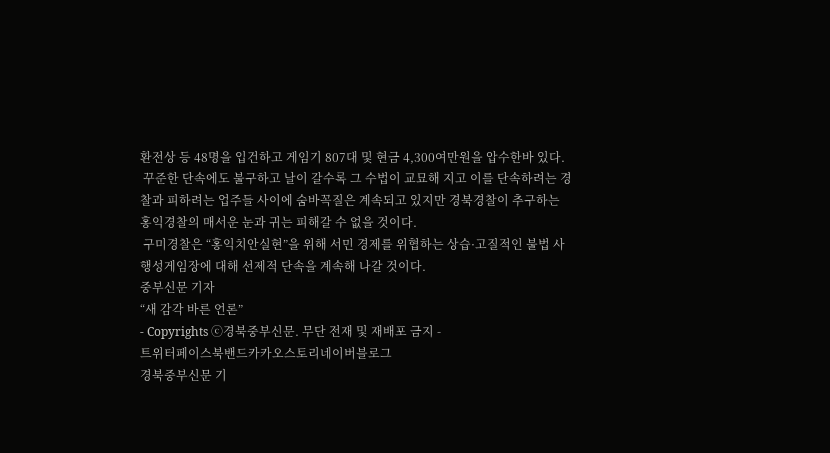환전상 등 48명을 입건하고 게임기 807대 및 현금 4,300여만원을 압수한바 있다.
 꾸준한 단속에도 불구하고 날이 갈수록 그 수법이 교묘해 지고 이를 단속하려는 경찰과 피하려는 업주들 사이에 숨바꼭질은 계속되고 있지만 경북경찰이 추구하는 홍익경찰의 매서운 눈과 귀는 피해갈 수 없을 것이다.
 구미경찰은 “홍익치안실현”을 위해 서민 경제를 위협하는 상습·고질적인 불법 사행성게임장에 대해 선제적 단속을 계속해 나갈 것이다.
중부신문 기자
“새 감각 바른 언론”
- Copyrights ⓒ경북중부신문. 무단 전재 및 재배포 금지 -
트위터페이스북밴드카카오스토리네이버블로그
경북중부신문 기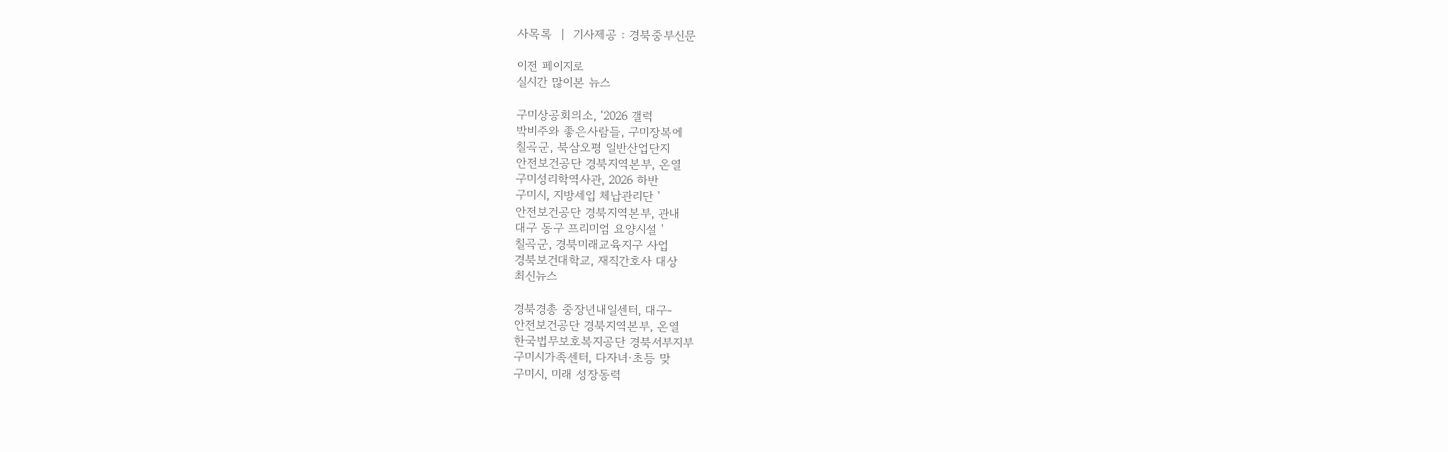사목록  |  기사제공 : 경북중부신문

이전 페이지로
실시간 많이본 뉴스

구미상공회의소, ‘2026 갤럭
박비주와 좋은사람들, 구미장복에
칠곡군, 북삼오평 일반산업단지
안전보건공단 경북지역본부, 온열
구미성리학역사관, 2026 하반
구미시, 지방세입 체납관리단 '
안전보건공단 경북지역본부, 관내
대구 동구 프리미엄 요양시설 '
칠곡군, 경북미래교육지구 사업
경북보건대학교, 재직간호사 대상
최신뉴스

경북경총 중장년내일센터, 대구-
안전보건공단 경북지역본부, 온열
한국법무보호복지공단 경북서부지부
구미시가족센터, 다자녀·초등 맞
구미시, 미래 성장동력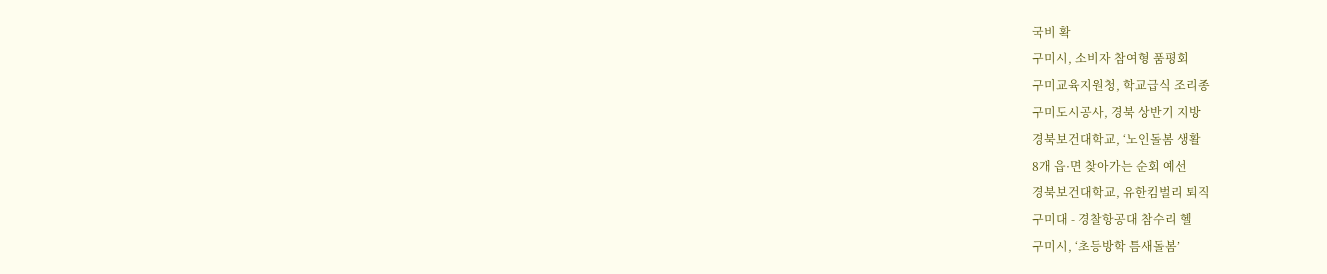국비 확
구미시, 소비자 참여형 품평회
구미교육지원청, 학교급식 조리종
구미도시공사, 경북 상반기 지방
경북보건대학교, ‘노인돌봄 생활
8개 읍·면 찾아가는 순회 예선
경북보건대학교, 유한킴벌리 퇴직
구미대 - 경찰항공대 참수리 헬
구미시, ‘초등방학 틈새돌봄’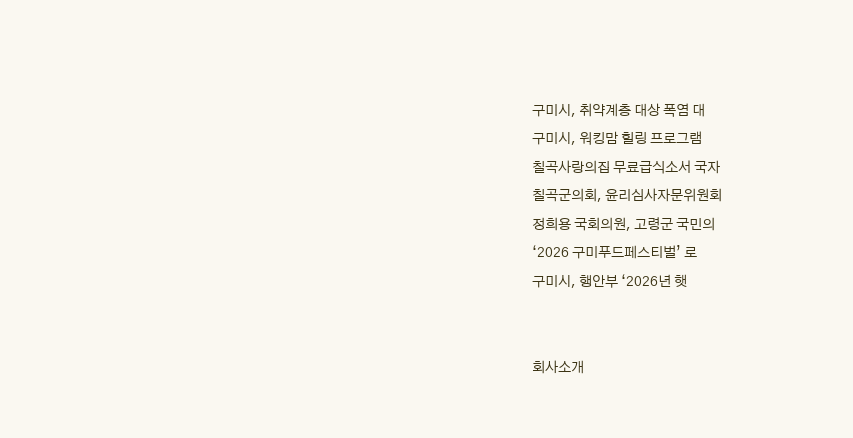구미시, 취약계층 대상 폭염 대
구미시, 워킹맘 힐링 프로그램
칠곡사랑의집 무료급식소서 국자
칠곡군의회, 윤리심사자문위원회
정희용 국회의원, 고령군 국민의
‘2026 구미푸드페스티벌’ 로
구미시, 행안부 ‘2026년 햇


회사소개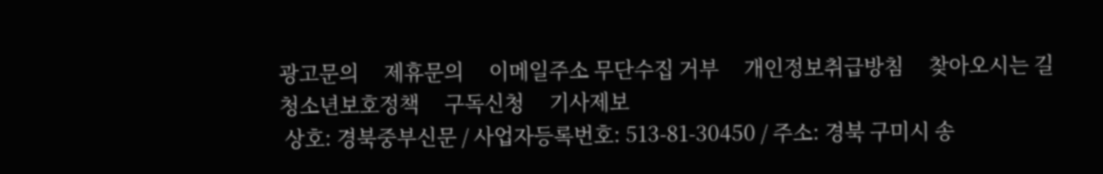광고문의     제휴문의     이메일주소 무단수집 거부     개인정보취급방침     찾아오시는 길     청소년보호정책     구독신청     기사제보
 상호: 경북중부신문 / 사업자등록번호: 513-81-30450 / 주소: 경북 구미시 송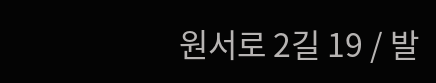원서로 2길 19 / 발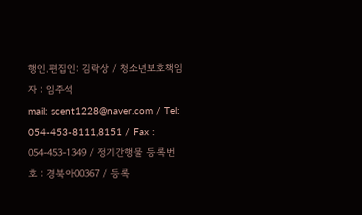행인.편집인: 김락상 / 청소년보호책임자 : 임주석
mail: scent1228@naver.com / Tel: 054-453-8111,8151 / Fax : 054-453-1349 / 정기간행물 등록번호 : 경북아00367 / 등록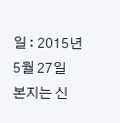일 : 2015년 5월 27일
본지는 신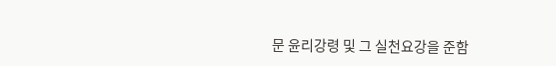문 윤리강령 및 그 실천요강을 준함